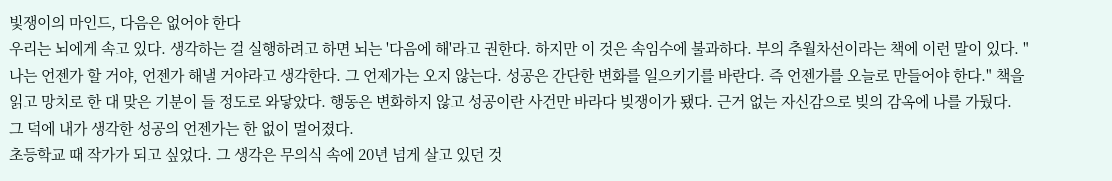빛쟁이의 마인드, 다음은 없어야 한다
우리는 뇌에게 속고 있다. 생각하는 걸 실행하려고 하면 뇌는 '다음에 해'라고 권한다. 하지만 이 것은 속임수에 불과하다. 부의 추월차선이라는 책에 이런 말이 있다. "나는 언젠가 할 거야, 언젠가 해낼 거야라고 생각한다. 그 언제가는 오지 않는다. 성공은 간단한 변화를 일으키기를 바란다. 즉 언젠가를 오늘로 만들어야 한다." 책을 읽고 망치로 한 대 맞은 기분이 들 정도로 와닿았다. 행동은 변화하지 않고 성공이란 사건만 바라다 빚쟁이가 됐다. 근거 없는 자신감으로 빚의 감옥에 나를 가뒀다. 그 덕에 내가 생각한 성공의 언젠가는 한 없이 멀어졌다.
초등학교 때 작가가 되고 싶었다. 그 생각은 무의식 속에 20년 넘게 살고 있던 것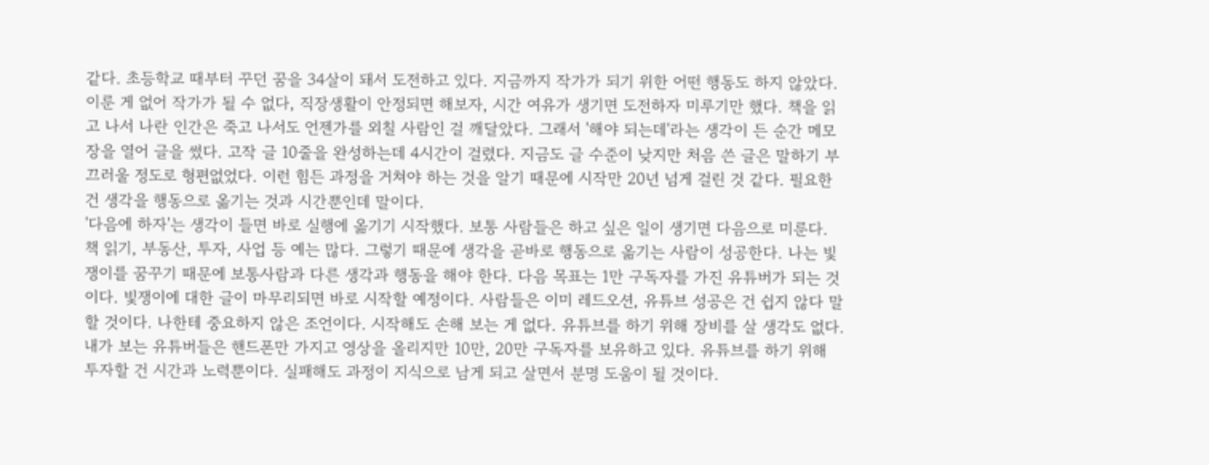같다. 초등학교 때부터 꾸던 꿈을 34살이 돼서 도전하고 있다. 지금까지 작가가 되기 위한 어떤 행동도 하지 않았다. 이룬 게 없어 작가가 될 수 없다, 직장생활이 안정되면 해보자, 시간 여유가 생기면 도전하자 미루기만 했다. 책을 읽고 나서 나란 인간은 죽고 나서도 언젠가를 외칠 사람인 걸 깨달았다. 그래서 '해야 되는데'라는 생각이 든 순간 메모장을 열어 글을 썼다. 고작 글 10줄을 완성하는데 4시간이 걸렸다. 지금도 글 수준이 낮지만 처음 쓴 글은 말하기 부끄러울 정도로 형편없었다. 이런 힘든 과정을 거쳐야 하는 것을 알기 때문에 시작만 20년 넘게 걸린 것 같다. 필요한 건 생각을 행동으로 옮기는 것과 시간뿐인데 말이다.
'다음에 하자'는 생각이 들면 바로 실행에 옮기기 시작했다. 보통 사람들은 하고 싶은 일이 생기면 다음으로 미룬다. 책 읽기, 부동산, 투자, 사업 등 예는 많다. 그렇기 때문에 생각을 곧바로 행동으로 옮기는 사람이 성공한다. 나는 빛쟁이를 꿈꾸기 때문에 보통사람과 다른 생각과 행동을 해야 한다. 다음 목표는 1만 구독자를 가진 유튜버가 되는 것이다. 빛쟁이에 대한 글이 마무리되면 바로 시작할 예정이다. 사람들은 이미 레드오션, 유튜브 성공은 건 쉽지 않다 말할 것이다. 나한테 중요하지 않은 조언이다. 시작해도 손해 보는 게 없다. 유튜브를 하기 위해 장비를 살 생각도 없다. 내가 보는 유튜버들은 핸드폰만 가지고 영상을 올리지만 10만, 20만 구독자를 보유하고 있다. 유튜브를 하기 위해 투자할 건 시간과 노력뿐이다. 실패해도 과정이 지식으로 남게 되고 살면서 분명 도움이 될 것이다.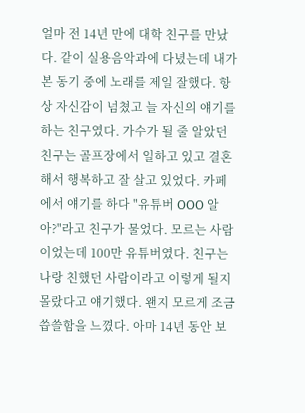얼마 전 14년 만에 대학 친구를 만났다. 같이 실용음악과에 다녔는데 내가 본 동기 중에 노래를 제일 잘했다. 항상 자신감이 넘쳤고 늘 자신의 얘기를 하는 친구였다. 가수가 될 줄 알았던 친구는 골프장에서 일하고 있고 결혼해서 행복하고 잘 살고 있었다. 카페에서 얘기를 하다 "유튜버 OOO 알아?"라고 친구가 물었다. 모르는 사람이었는데 100만 유튜버였다. 친구는 나랑 친했던 사람이라고 이렇게 될지 몰랐다고 얘기했다. 왠지 모르게 조금 씁쓸함을 느꼈다. 아마 14년 동안 보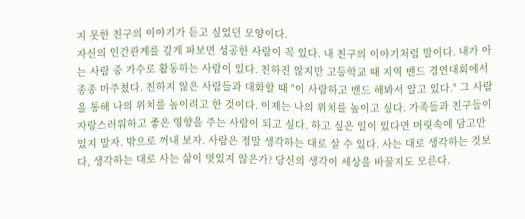지 못한 친구의 이야기가 듣고 싶었던 모양이다.
자신의 인간관계를 깊게 파보면 성공한 사람이 꼭 있다. 내 친구의 이야기처럼 말이다. 내가 아는 사람 중 가수로 활동하는 사람이 있다. 친하진 않지만 고등학교 때 지역 밴드 경연대회에서 종종 마주쳤다. 친하지 않은 사람들과 대화할 때 "이 사람하고 밴드 해봐서 알고 있다." 그 사람을 통해 나의 위치를 높이려고 한 것이다. 이제는 나의 위치를 높이고 싶다. 가족들과 친구들이 자랑스러워하고 좋은 영향을 주는 사람이 되고 싶다. 하고 싶은 일이 있다면 머릿속에 담고만 있지 말자. 밖으로 꺼내 보자. 사람은 정말 생각하는 대로 살 수 있다. 사는 대로 생각하는 것보다, 생각하는 대로 사는 삶이 멋있지 않은가? 당신의 생각이 세상을 바꿀지도 모른다.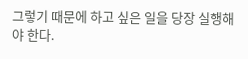그렇기 때문에 하고 싶은 일을 당장 실행해야 한다.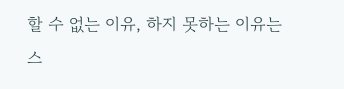할 수 없는 이유, 하지 못하는 이유는 스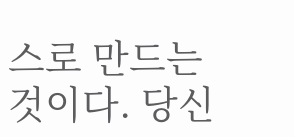스로 만드는 것이다. 당신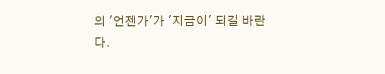의 '언젠가'가 '지금이' 되길 바란다.